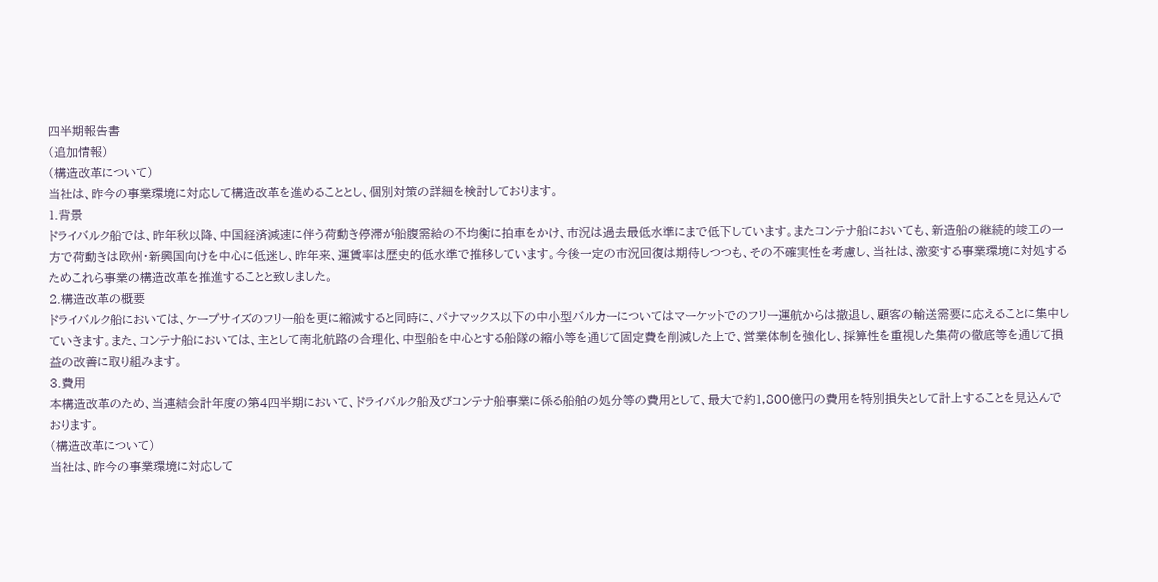四半期報告書
(追加情報)
(構造改革について)
当社は、昨今の事業環境に対応して構造改革を進めることとし、個別対策の詳細を検討しております。
1.背景
ドライバルク船では、昨年秋以降、中国経済減速に伴う荷動き停滞が船腹需給の不均衡に拍車をかけ、市況は過去最低水準にまで低下しています。またコンテナ船においても、新造船の継続的竣工の一方で荷動きは欧州・新興国向けを中心に低迷し、昨年来、運賃率は歴史的低水準で推移しています。今後一定の市況回復は期待しつつも、その不確実性を考慮し、当社は、激変する事業環境に対処するためこれら事業の構造改革を推進することと致しました。
2.構造改革の概要
ドライバルク船においては、ケープサイズのフリー船を更に縮減すると同時に、パナマックス以下の中小型バルカーについてはマーケットでのフリー運航からは撤退し、顧客の輸送需要に応えることに集中していきます。また、コンテナ船においては、主として南北航路の合理化、中型船を中心とする船隊の縮小等を通じて固定費を削減した上で、営業体制を強化し、採算性を重視した集荷の徹底等を通じて損益の改善に取り組みます。
3.費用
本構造改革のため、当連結会計年度の第4四半期において、ドライバルク船及びコンテナ船事業に係る船舶の処分等の費用として、最大で約1,800億円の費用を特別損失として計上することを見込んでおります。
(構造改革について)
当社は、昨今の事業環境に対応して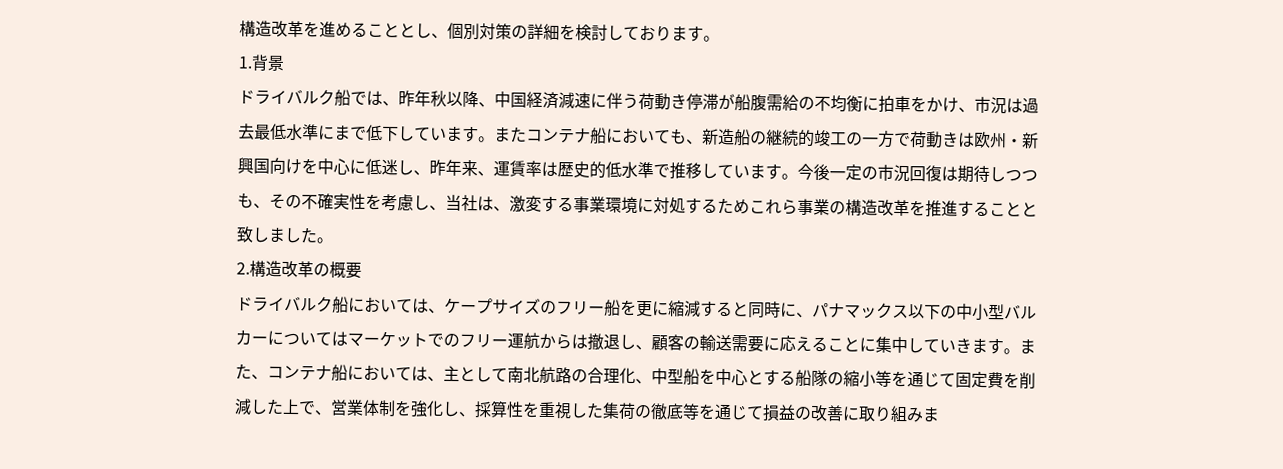構造改革を進めることとし、個別対策の詳細を検討しております。
1.背景
ドライバルク船では、昨年秋以降、中国経済減速に伴う荷動き停滞が船腹需給の不均衡に拍車をかけ、市況は過去最低水準にまで低下しています。またコンテナ船においても、新造船の継続的竣工の一方で荷動きは欧州・新興国向けを中心に低迷し、昨年来、運賃率は歴史的低水準で推移しています。今後一定の市況回復は期待しつつも、その不確実性を考慮し、当社は、激変する事業環境に対処するためこれら事業の構造改革を推進することと致しました。
2.構造改革の概要
ドライバルク船においては、ケープサイズのフリー船を更に縮減すると同時に、パナマックス以下の中小型バルカーについてはマーケットでのフリー運航からは撤退し、顧客の輸送需要に応えることに集中していきます。また、コンテナ船においては、主として南北航路の合理化、中型船を中心とする船隊の縮小等を通じて固定費を削減した上で、営業体制を強化し、採算性を重視した集荷の徹底等を通じて損益の改善に取り組みま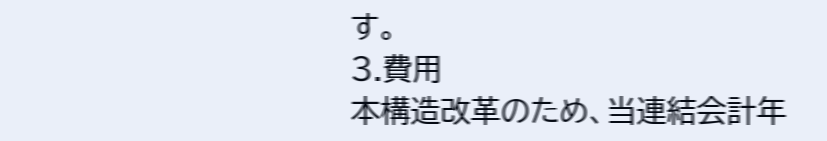す。
3.費用
本構造改革のため、当連結会計年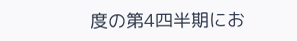度の第4四半期にお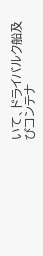いて、ドライバルク船及びコンテナ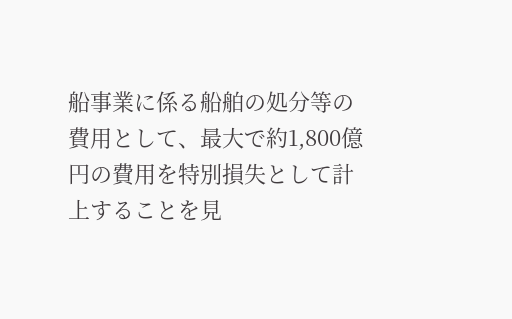船事業に係る船舶の処分等の費用として、最大で約1,800億円の費用を特別損失として計上することを見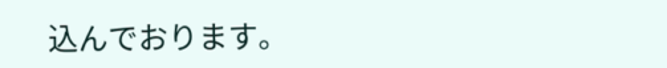込んでおります。